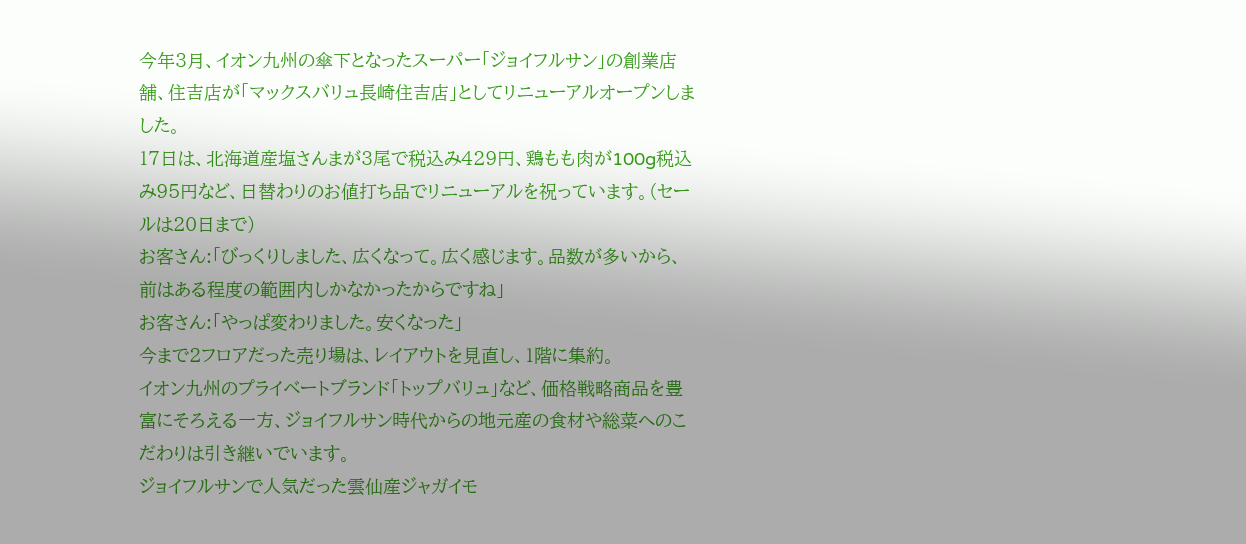今年3月、イオン九州の傘下となったスーパー「ジョイフルサン」の創業店舗、住吉店が「マックスバリュ長崎住吉店」としてリニューアルオープンしました。
17日は、北海道産塩さんまが3尾で税込み429円、鶏もも肉が100g税込み95円など、日替わりのお値打ち品でリニューアルを祝っています。(セールは20日まで)
お客さん:「びっくりしました、広くなって。広く感じます。品数が多いから、前はある程度の範囲内しかなかったからですね」
お客さん:「やっぱ変わりました。安くなった」
今まで2フロアだった売り場は、レイアウトを見直し、1階に集約。
イオン九州のプライベートブランド「トップバリュ」など、価格戦略商品を豊富にそろえる一方、ジョイフルサン時代からの地元産の食材や総菜へのこだわりは引き継いでいます。
ジョイフルサンで人気だった雲仙産ジャガイモ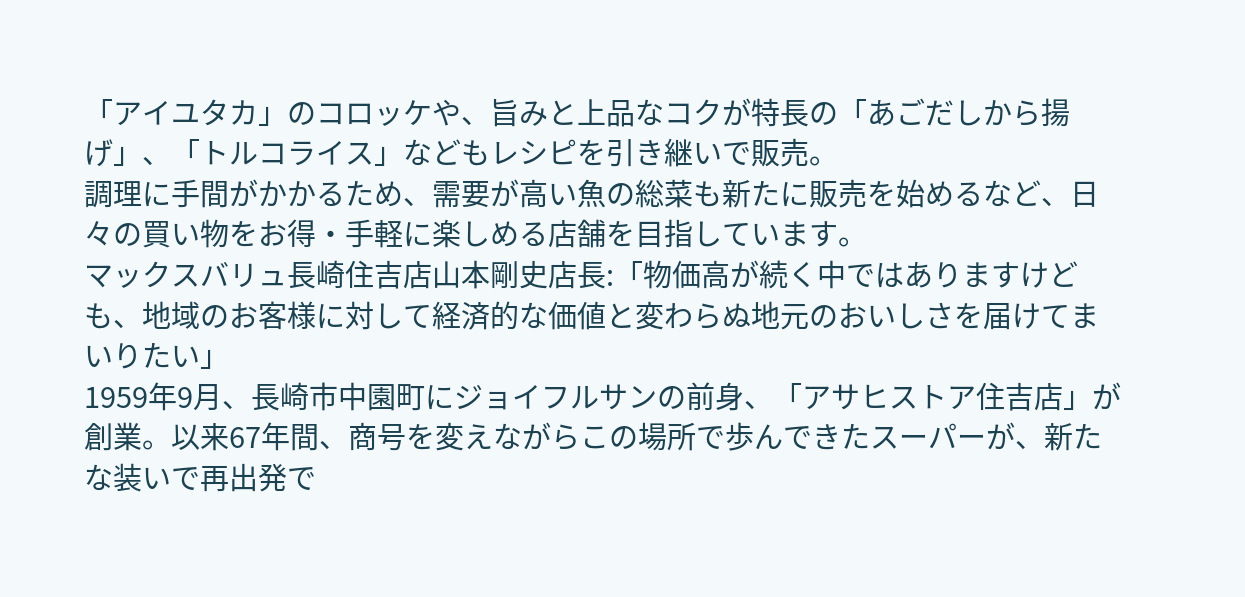「アイユタカ」のコロッケや、旨みと上品なコクが特長の「あごだしから揚げ」、「トルコライス」などもレシピを引き継いで販売。
調理に手間がかかるため、需要が高い魚の総菜も新たに販売を始めるなど、日々の買い物をお得・手軽に楽しめる店舗を目指しています。
マックスバリュ長崎住吉店山本剛史店長:「物価高が続く中ではありますけども、地域のお客様に対して経済的な価値と変わらぬ地元のおいしさを届けてまいりたい」
1959年9月、長崎市中園町にジョイフルサンの前身、「アサヒストア住吉店」が創業。以来67年間、商号を変えながらこの場所で歩んできたスーパーが、新たな装いで再出発で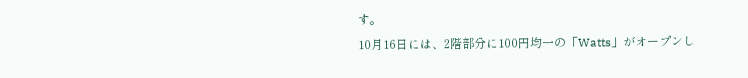す。
10月16日には、2階部分に100円均一の「Watts」がオープンし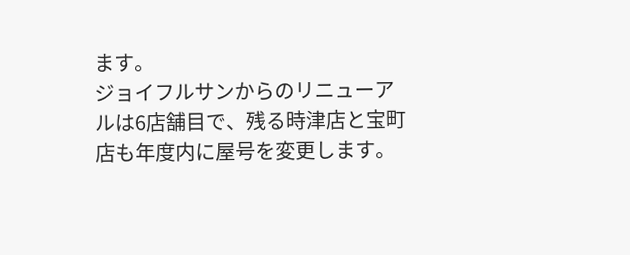ます。
ジョイフルサンからのリニューアルは6店舗目で、残る時津店と宝町店も年度内に屋号を変更します。